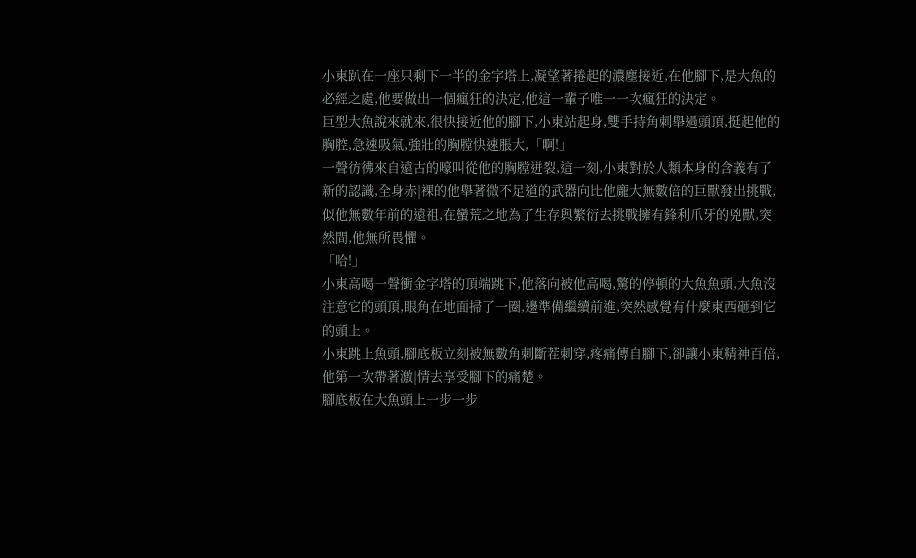小東趴在一座只剩下一半的金字塔上,凝望著捲起的濃塵接近,在他腳下,是大魚的必經之處,他要做出一個瘋狂的決定,他這一輩子唯一一次瘋狂的決定。
巨型大魚說來就來,很快接近他的腳下,小東站起身,雙手持角刺舉過頭頂,挺起他的胸腔,急速吸氣,強壯的胸膛快速脹大,「啊!」
一聲彷彿來自遠古的嚎叫從他的胸膛迸裂,這一刻,小東對於人類本身的含義有了新的認識,全身赤|裸的他舉著微不足道的武器向比他龐大無數倍的巨獸發出挑戰,似他無數年前的遠祖,在蠻荒之地為了生存與繁衍去挑戰擁有鋒利爪牙的兇獸,突然間,他無所畏懼。
「哈!」
小東高喝一聲衝金字塔的頂端跳下,他落向被他高喝,驚的停頓的大魚魚頭,大魚沒注意它的頭頂,眼角在地面掃了一圈,邊準備繼續前進,突然感覺有什麼東西砸到它的頭上。
小東跳上魚頭,腳底板立刻被無數角刺斷茬刺穿,疼痛傳自腳下,卻讓小東精神百倍,他第一次帶著激|情去享受腳下的痛楚。
腳底板在大魚頭上一步一步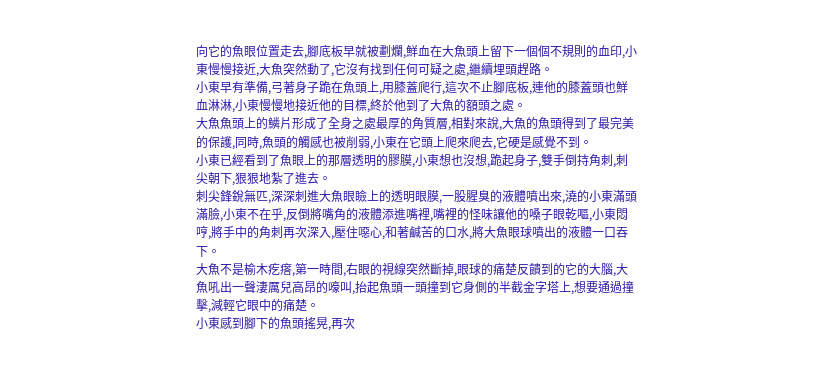向它的魚眼位置走去,腳底板早就被劃爛,鮮血在大魚頭上留下一個個不規則的血印,小東慢慢接近,大魚突然動了,它沒有找到任何可疑之處,繼續埋頭趕路。
小東早有準備,弓著身子跪在魚頭上,用膝蓋爬行,這次不止腳底板,連他的膝蓋頭也鮮血淋淋,小東慢慢地接近他的目標,終於他到了大魚的額頭之處。
大魚魚頭上的鱗片形成了全身之處最厚的角質層,相對來說,大魚的魚頭得到了最完美的保護,同時,魚頭的觸感也被削弱,小東在它頭上爬來爬去,它硬是感覺不到。
小東已經看到了魚眼上的那層透明的膠膜,小東想也沒想,跪起身子,雙手倒持角刺,刺尖朝下,狠狠地紮了進去。
刺尖鋒銳無匹,深深刺進大魚眼瞼上的透明眼膜,一股腥臭的液體噴出來,澆的小東滿頭滿臉,小東不在乎,反倒將嘴角的液體添進嘴裡,嘴裡的怪味讓他的嗓子眼乾嘔,小東悶哼,將手中的角刺再次深入,壓住噁心,和著鹹苦的口水,將大魚眼球噴出的液體一口吞下。
大魚不是榆木疙瘩,第一時間,右眼的視線突然斷掉,眼球的痛楚反饋到的它的大腦,大魚吼出一聲淒厲兒高昂的嚎叫,抬起魚頭一頭撞到它身側的半截金字塔上,想要通過撞擊,減輕它眼中的痛楚。
小東感到腳下的魚頭搖晃,再次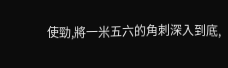使勁,將一米五六的角刺深入到底,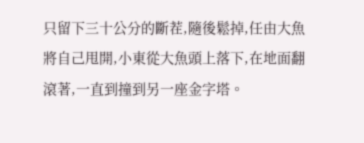只留下三十公分的斷茬,隨後鬆掉,任由大魚將自己甩開,小東從大魚頭上落下,在地面翻滾著,一直到撞到另一座金字塔。